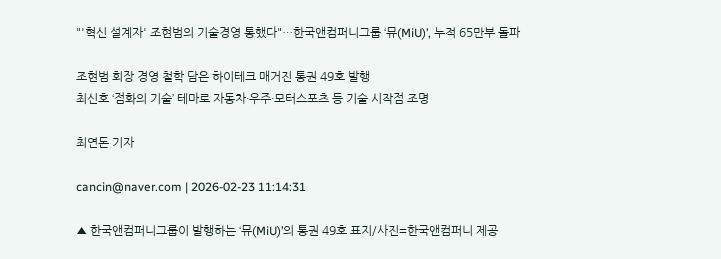"'혁신 설계자' 조현범의 기술경영 통했다"…한국앤컴퍼니그룹 ‘뮤(MiU)’, 누적 65만부 돌파

조현범 회장 경영 철학 담은 하이테크 매거진 통권 49호 발행
최신호 ‘점화의 기술’ 테마로 자동차·우주·모터스포츠 등 기술 시작점 조명

최연돈 기자

cancin@naver.com | 2026-02-23 11:14:31

▲ 한국앤컴퍼니그룹이 발행하는 ‘뮤(MiU)’의 통권 49호 표지/사진=한국앤컴퍼니 제공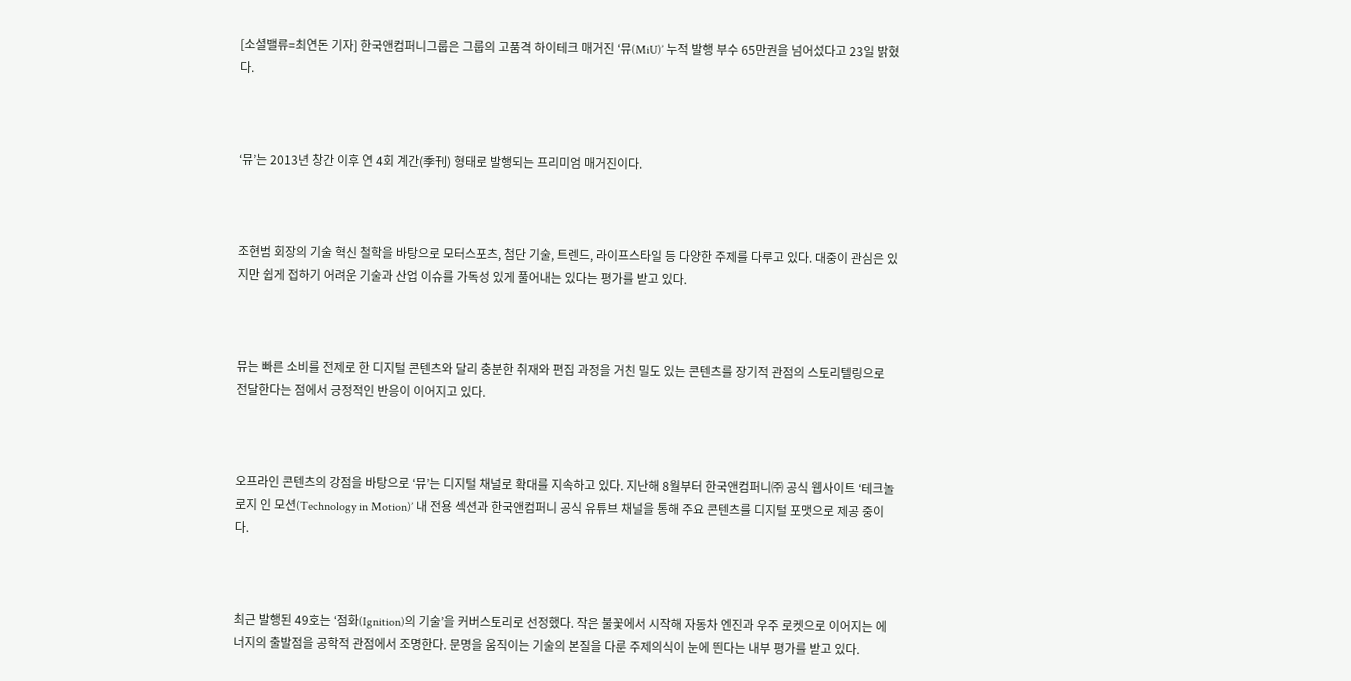[소셜밸류=최연돈 기자] 한국앤컴퍼니그룹은 그룹의 고품격 하이테크 매거진 ‘뮤(MiU)’ 누적 발행 부수 65만권을 넘어섰다고 23일 밝혔다.



‘뮤’는 2013년 창간 이후 연 4회 계간(季刊) 형태로 발행되는 프리미엄 매거진이다.



조현범 회장의 기술 혁신 철학을 바탕으로 모터스포츠, 첨단 기술, 트렌드, 라이프스타일 등 다양한 주제를 다루고 있다. 대중이 관심은 있지만 쉽게 접하기 어려운 기술과 산업 이슈를 가독성 있게 풀어내는 있다는 평가를 받고 있다.



뮤는 빠른 소비를 전제로 한 디지털 콘텐츠와 달리 충분한 취재와 편집 과정을 거친 밀도 있는 콘텐츠를 장기적 관점의 스토리텔링으로 전달한다는 점에서 긍정적인 반응이 이어지고 있다.



오프라인 콘텐츠의 강점을 바탕으로 ‘뮤’는 디지털 채널로 확대를 지속하고 있다. 지난해 8월부터 한국앤컴퍼니㈜ 공식 웹사이트 ‘테크놀로지 인 모션(Technology in Motion)’ 내 전용 섹션과 한국앤컴퍼니 공식 유튜브 채널을 통해 주요 콘텐츠를 디지털 포맷으로 제공 중이다.



최근 발행된 49호는 ‘점화(Ignition)의 기술’을 커버스토리로 선정했다. 작은 불꽃에서 시작해 자동차 엔진과 우주 로켓으로 이어지는 에너지의 출발점을 공학적 관점에서 조명한다. 문명을 움직이는 기술의 본질을 다룬 주제의식이 눈에 띈다는 내부 평가를 받고 있다.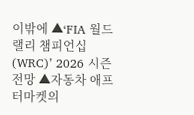이밖에 ▲‘FIA 월드 랠리 챔피언십(WRC)’ 2026 시즌 전망 ▲자동차 애프터마켓의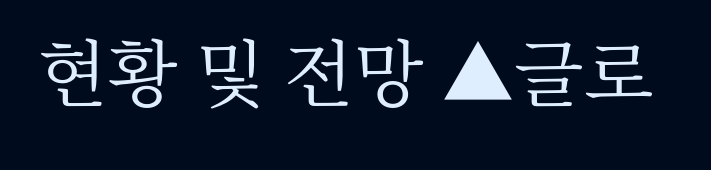현황 및 전망 ▲글로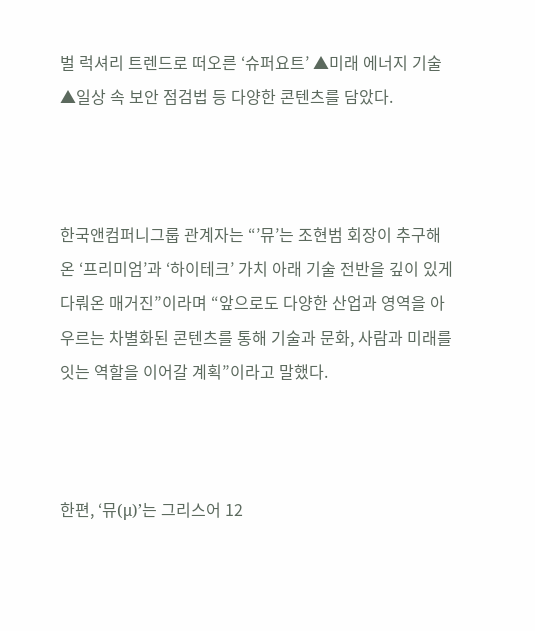벌 럭셔리 트렌드로 떠오른 ‘슈퍼요트’ ▲미래 에너지 기술 ▲일상 속 보안 점검법 등 다양한 콘텐츠를 담았다.



한국앤컴퍼니그룹 관계자는 “’뮤’는 조현범 회장이 추구해 온 ‘프리미엄’과 ‘하이테크’ 가치 아래 기술 전반을 깊이 있게 다뤄온 매거진”이라며 “앞으로도 다양한 산업과 영역을 아우르는 차별화된 콘텐츠를 통해 기술과 문화, 사람과 미래를 잇는 역할을 이어갈 계획”이라고 말했다.



한편, ‘뮤(μ)’는 그리스어 12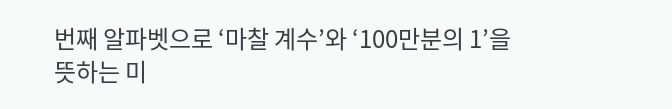번째 알파벳으로 ‘마찰 계수’와 ‘100만분의 1’을 뜻하는 미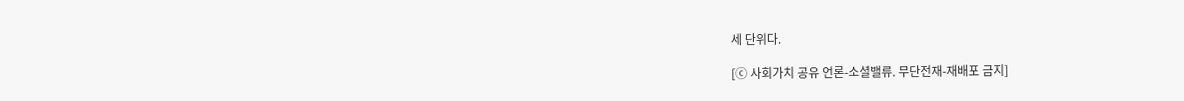세 단위다.

[ⓒ 사회가치 공유 언론-소셜밸류. 무단전재-재배포 금지]